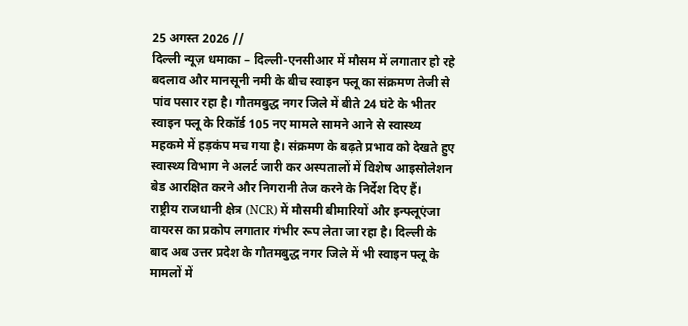25 अगस्त 2026 //
दिल्ली न्यूज़ धमाका – दिल्ली-एनसीआर में मौसम में लगातार हो रहे बदलाव और मानसूनी नमी के बीच स्वाइन फ्लू का संक्रमण तेजी से पांव पसार रहा है। गौतमबुद्ध नगर जिले में बीते 24 घंटे के भीतर स्वाइन फ्लू के रिकॉर्ड 105 नए मामले सामने आने से स्वास्थ्य महकमे में हड़कंप मच गया है। संक्रमण के बढ़ते प्रभाव को देखते हुए स्वास्थ्य विभाग ने अलर्ट जारी कर अस्पतालों में विशेष आइसोलेशन बेड आरक्षित करने और निगरानी तेज करने के निर्देश दिए हैं।
राष्ट्रीय राजधानी क्षेत्र (NCR) में मौसमी बीमारियों और इन्फ्लूएंजा वायरस का प्रकोप लगातार गंभीर रूप लेता जा रहा है। दिल्ली के बाद अब उत्तर प्रदेश के गौतमबुद्ध नगर जिले में भी स्वाइन फ्लू के मामलों में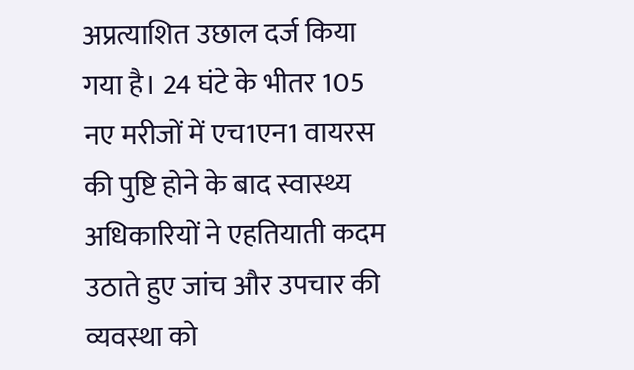अप्रत्याशित उछाल दर्ज किया गया है। 24 घंटे के भीतर 105 नए मरीजों में एच1एन1 वायरस की पुष्टि होने के बाद स्वास्थ्य अधिकारियों ने एहतियाती कदम उठाते हुए जांच और उपचार की व्यवस्था को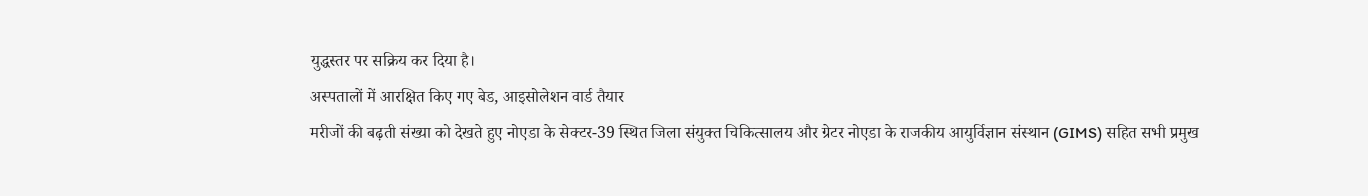युद्धस्तर पर सक्रिय कर दिया है।
अस्पतालों में आरक्षित किए गए बेड, आइसोलेशन वार्ड तैयार
मरीजों की बढ़ती संख्या को देखते हुए नोएडा के सेक्टर-39 स्थित जिला संयुक्त चिकित्सालय और ग्रेटर नोएडा के राजकीय आयुर्विज्ञान संस्थान (GIMS) सहित सभी प्रमुख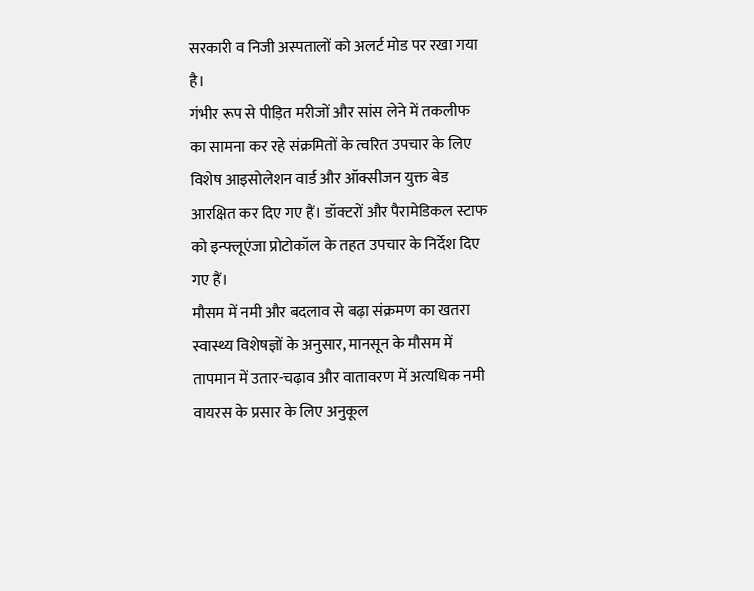सरकारी व निजी अस्पतालों को अलर्ट मोड पर रखा गया है।
गंभीर रूप से पीड़ित मरीजों और सांस लेने में तकलीफ का सामना कर रहे संक्रमितों के त्वरित उपचार के लिए विशेष आइसोलेशन वार्ड और ऑक्सीजन युक्त बेड आरक्षित कर दिए गए हैं। डॉक्टरों और पैरामेडिकल स्टाफ को इन्फ्लूएंजा प्रोटोकॉल के तहत उपचार के निर्देश दिए गए हैं।
मौसम में नमी और बदलाव से बढ़ा संक्रमण का खतरा
स्वास्थ्य विशेषज्ञों के अनुसार, मानसून के मौसम में तापमान में उतार-चढ़ाव और वातावरण में अत्यधिक नमी वायरस के प्रसार के लिए अनुकूल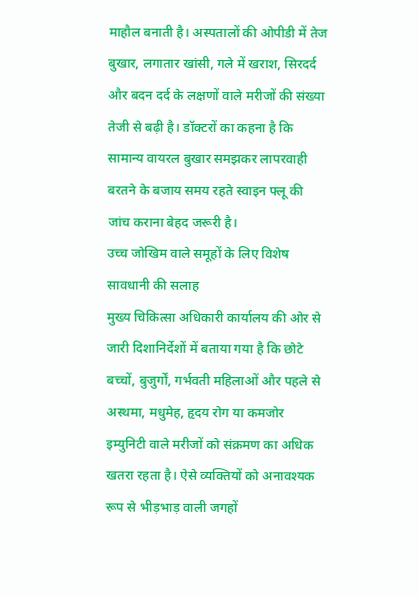माहौल बनाती है। अस्पतालों की ओपीडी में तेज बुखार, लगातार खांसी, गले में खराश, सिरदर्द और बदन दर्द के लक्षणों वाले मरीजों की संख्या तेजी से बढ़ी है। डॉक्टरों का कहना है कि सामान्य वायरल बुखार समझकर लापरवाही बरतने के बजाय समय रहते स्वाइन फ्लू की जांच कराना बेहद जरूरी है।
उच्च जोखिम वाले समूहों के लिए विशेष सावधानी की सलाह
मुख्य चिकित्सा अधिकारी कार्यालय की ओर से जारी दिशानिर्देशों में बताया गया है कि छोटे बच्चों, बुजुर्गों, गर्भवती महिलाओं और पहले से अस्थमा, मधुमेह, हृदय रोग या कमजोर इम्युनिटी वाले मरीजों को संक्रमण का अधिक खतरा रहता है। ऐसे व्यक्तियों को अनावश्यक रूप से भीड़भाड़ वाली जगहों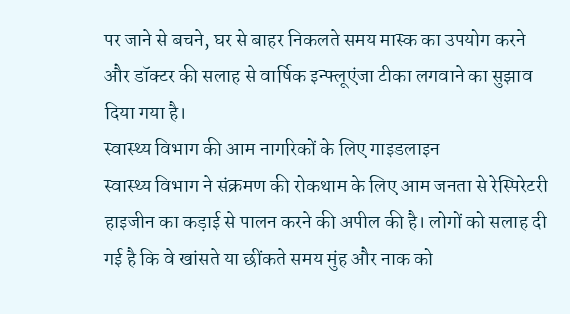पर जाने से बचने, घर से बाहर निकलते समय मास्क का उपयोग करने और डॉक्टर की सलाह से वार्षिक इन्फ्लूएंजा टीका लगवाने का सुझाव दिया गया है।
स्वास्थ्य विभाग की आम नागरिकों के लिए गाइडलाइन
स्वास्थ्य विभाग ने संक्रमण की रोकथाम के लिए आम जनता से रेस्पिरेटरी हाइजीन का कड़ाई से पालन करने की अपील की है। लोगों को सलाह दी गई है कि वे खांसते या छींकते समय मुंह और नाक को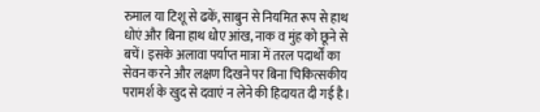रुमाल या टिशू से ढकें, साबुन से नियमित रूप से हाथ धोएं और बिना हाथ धोए आंख, नाक व मुंह को छूने से बचें। इसके अलावा पर्याप्त मात्रा में तरल पदार्थों का सेवन करने और लक्षण दिखने पर बिना चिकित्सकीय परामर्श के खुद से दवाएं न लेने की हिदायत दी गई है।